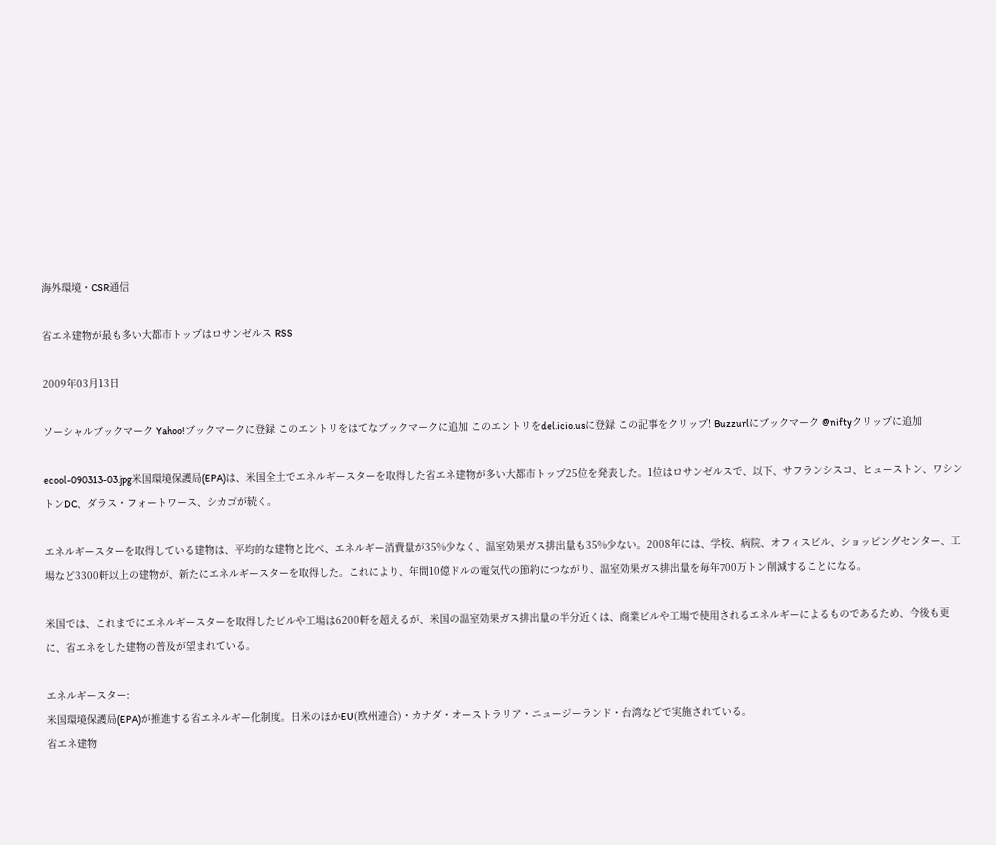海外環境・CSR通信

省エネ建物が最も多い大都市トップはロサンゼルス RSS

2009年03月13日

ソーシャルブックマーク Yahoo!ブックマークに登録 このエントリをはてなブックマークに追加 このエントリをdel.icio.usに登録 この記事をクリップ! Buzzurlにブックマーク @niftyクリップに追加

ecool-090313-03.jpg米国環境保護局(EPA)は、米国全土でエネルギースターを取得した省エネ建物が多い大都市トップ25位を発表した。1位はロサンゼルスで、以下、サフランシスコ、ヒューストン、ワシントンDC、ダラス・フォートワース、シカゴが続く。

エネルギースターを取得している建物は、平均的な建物と比べ、エネルギー消費量が35%少なく、温室効果ガス排出量も35%少ない。2008年には、学校、病院、オフィスビル、ショッピングセンター、工場など3300軒以上の建物が、新たにエネルギースターを取得した。これにより、年間10億ドルの電気代の節約につながり、温室効果ガス排出量を毎年700万トン削減することになる。

米国では、これまでにエネルギースターを取得したビルや工場は6200軒を超えるが、米国の温室効果ガス排出量の半分近くは、商業ビルや工場で使用されるエネルギーによるものであるため、今後も更に、省エネをした建物の普及が望まれている。

エネルギースター:
米国環境保護局(EPA)が推進する省エネルギー化制度。日米のほかEU(欧州連合)・カナダ・オーストラリア・ニュージーランド・台湾などで実施されている。
省エネ建物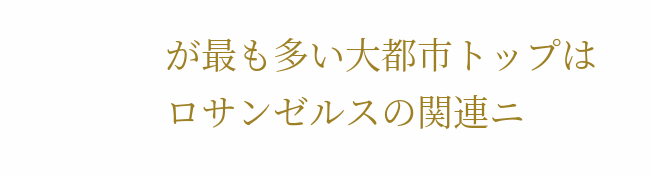が最も多い大都市トップはロサンゼルスの関連ニ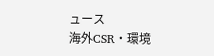ュース
海外CSR・環境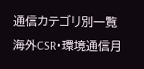通信カテゴリ別一覧
海外CSR・環境通信月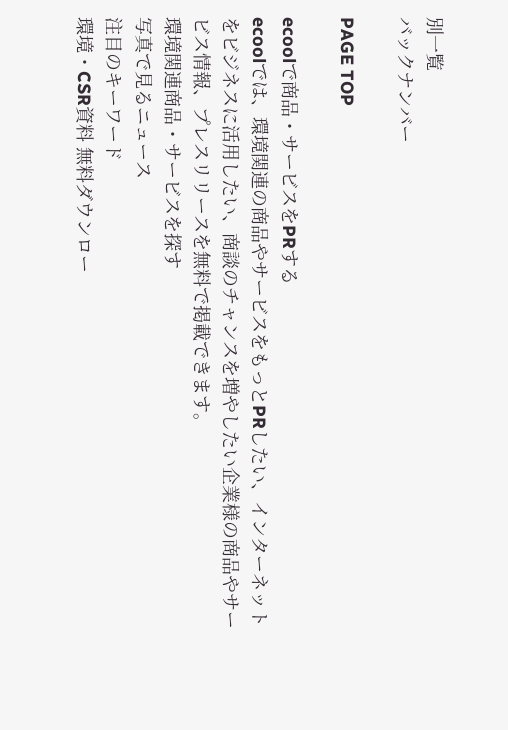別一覧
バックナンバー

PAGE TOP

ecoolで商品・サービスをPRする
ecoolでは、環境関連の商品やサービスをもっとPRしたい、インターネットをビジネスに活用したい、商談のチャンスを増やしたい企業様の商品やサービス情報、プレスリリースを無料で掲載できます。
環境関連商品・サービスを探す
写真で見るニュース
注目のキーワード
環境・CSR資料 無料ダウンロー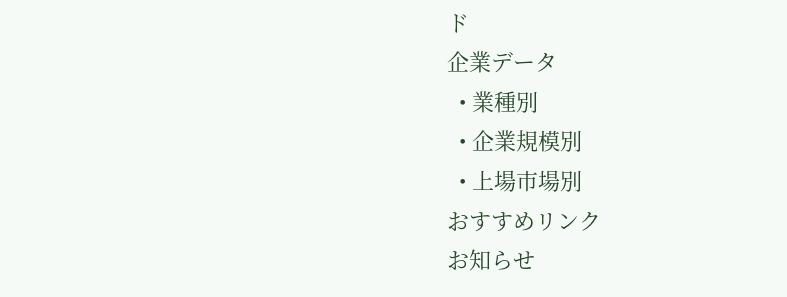ド
企業データ
  • 業種別
  • 企業規模別
  • 上場市場別
おすすめリンク
お知らせ